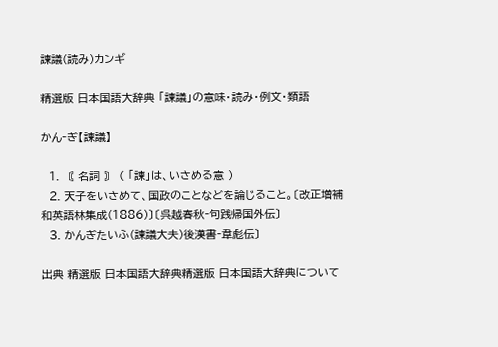諫議(読み)カンギ

精選版 日本国語大辞典 「諫議」の意味・読み・例文・類語

かん‐ぎ【諫議】

  1. 〘 名詞 〙 ( 「諫」は、いさめる意 )
  2. 天子をいさめて、国政のことなどを論じること。〔改正増補和英語林集成(1886)〕〔呉越春秋‐句践帰国外伝〕
  3. かんぎたいふ(諫議大夫)後漢書‐韋彪伝〕

出典 精選版 日本国語大辞典精選版 日本国語大辞典について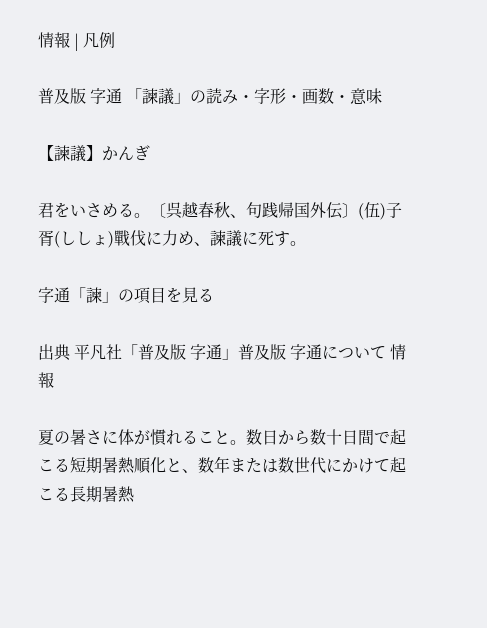情報 | 凡例

普及版 字通 「諫議」の読み・字形・画数・意味

【諫議】かんぎ

君をいさめる。〔呉越春秋、句践帰国外伝〕(伍)子胥(ししょ)戰伐に力め、諫議に死す。

字通「諫」の項目を見る

出典 平凡社「普及版 字通」普及版 字通について 情報

夏の暑さに体が慣れること。数日から数十日間で起こる短期暑熱順化と、数年または数世代にかけて起こる長期暑熱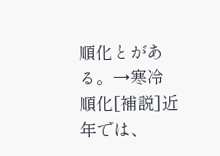順化とがある。→寒冷順化[補説]近年では、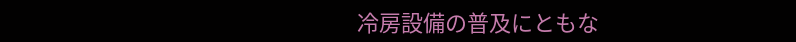冷房設備の普及にともな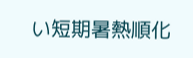い短期暑熱順化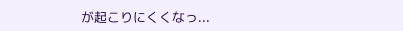が起こりにくくなっ...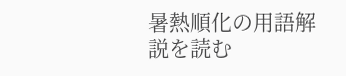暑熱順化の用語解説を読む